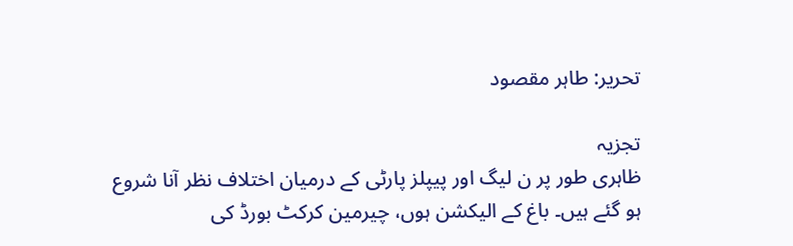تحریر: طاہر مقصود

تجزیہ
ظاہری طور پر ن لیگ اور پیپلز پارٹی کے درمیان اختلاف نظر آنا شروع ہو گئے ہیں۔ باغ کے الیکشن ہوں، چیرمین کرکٹ بورڈ کی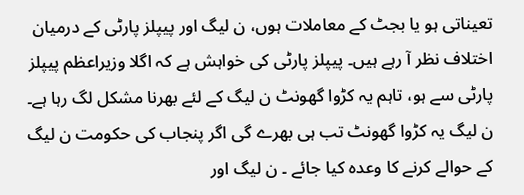تعیناتی ہو یا بجٹ کے معاملات ہوں، ن لیگ اور پیپلز پارٹی کے درمیان اختلاف نظر آ رہے ہیں۔ پیپلز پارٹی کی خواہش ہے کہ اگلا وزیراعظم پیپلز پارٹی سے ہو، تاہم یہ کڑوا گھونٹ ن لیگ کے لئے بھرنا مشکل لگ رہا ہے۔ ن لیگ یہ کڑوا گھونٹ تب ہی بھرے گی اگر پنجاب کی حکومت ن لیگ کے حوالے کرنے کا وعدہ کیا جائے ۔ ن لیگ اور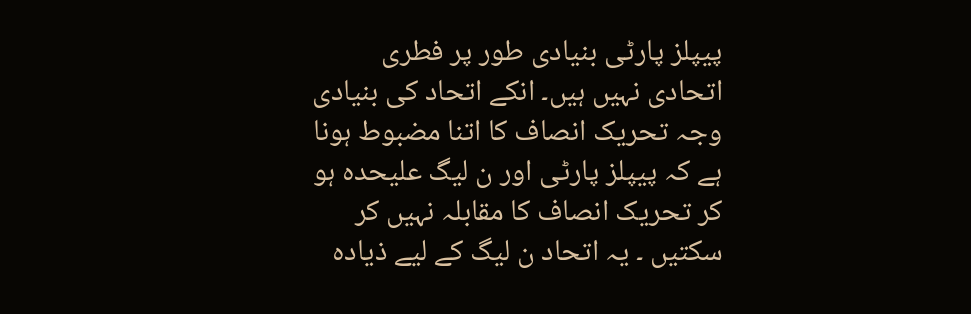پیپلز پارٹی بنیادی طور پر فطری اتحادی نہیں ہیں۔ انکے اتحاد کی بنیادی وجہ تحریک انصاف کا اتنا مضبوط ہونا ہے کہ پیپلز پارٹی اور ن لیگ علیحدہ ہو کر تحریک انصاف کا مقابلہ نہیں کر سکتیں ۔ یہ اتحاد ن لیگ کے لیے ذیادہ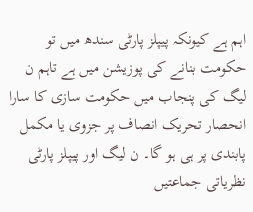اہم ہے کیونکہ پیپلز پارٹی سندھ میں تو حکومت بنانے کی پوزیشن میں ہے تاہم ن لیگ کی پنجاب میں حکومت سازی کا سارا انحصار تحریک انصاف پر جزوی یا مکمل پابندی پر ہی ہو گا۔ ن لیگ اور پیپلز پارٹی نظریاتی جماعتیں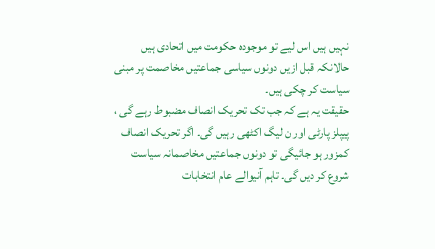نہیں ہیں اس لیے تو موجودہ حکومت میں اتحادی ہیں حالانکہ قبل ازیں دونوں سیاسی جماعتیں مخاصمت پر مبنی سیاست کر چکی ہیں۔
حقیقت یہ ہے کہ جب تک تحریک انصاف مضبوط رہے گی ، پیپلز پارٹی اور ن لیگ اکٹھی رہیں گی۔ اگر تحریک انصاف کمزور ہو جائیگی تو دونوں جماعتیں مخاصمانہ سیاست شروع کر دیں گی۔ تاہم آنیوالے عام انتخابات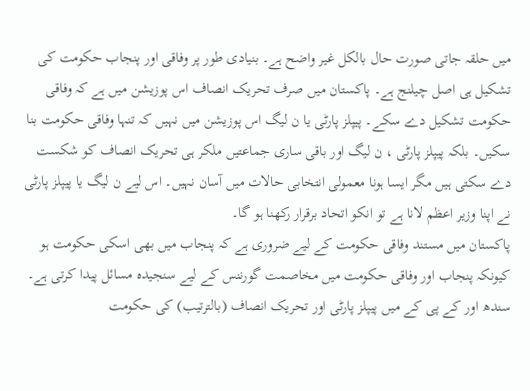میں حلقہ جاتی صورت حال بالکل غیر واضح ہے۔ بنیادی طور پر وفاقی اور پنجاب حکومت کی تشکیل ہی اصل چیلنج ہے۔ پاکستان میں صرف تحریک انصاف اس پوزیشن میں ہے کہ وفاقی حکومت تشکیل دے سکے۔ پیپلز پارٹی یا ن لیگ اس پوزیشن میں نہیں کہ تنہا وفاقی حکومت بنا سکیں۔ بلکہ پیپلز پارٹی ، ن لیگ اور باقی ساری جماعتیں ملکر ہی تحریک انصاف کو شکست دے سکتی ہیں مگر ایسا ہونا معمولی انتخابی حالات میں آسان نہیں۔ اس لیے ن لیگ یا پیپلز پارٹی نے اپنا وزیر اعظم لانا ہے تو انکو اتحاد برقرار رکھنا ہو گا۔
پاکستان میں مستند وفاقی حکومت کے لیے ضروری ہے کہ پنجاب میں بھی اسکی حکومت ہو کیونکہ پنجاب اور وفاقی حکومت میں مخاصمت گورننس کے لیے سنجیدہ مسائل پیدا کرتی ہے۔ سندھ اور کے پی کے میں پیپلز پارٹی اور تحریک انصاف (بالترتیب) کی حکومت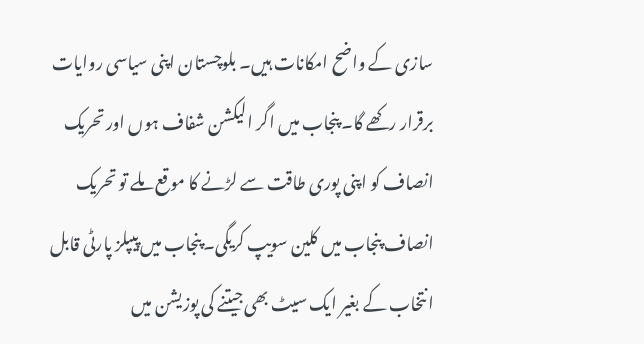سازی کے واضح امکانات ہیں۔ بلوچستان اپنی سیاسی روایات برقرار رکھے گا۔ پنجاب میں اگر الیکشن شفاف ہوں اور تحریک انصاف کو اپنی پوری طاقت سے لڑنے کا موقع ملے تو تحریک انصاف پنجاب میں کلین سویپ کریگی۔ پنجاب میں پیپلز پارٹی قابل انتخاب کے بغیر ایک سیٹ بھی جیتنے کی پوزیشن میں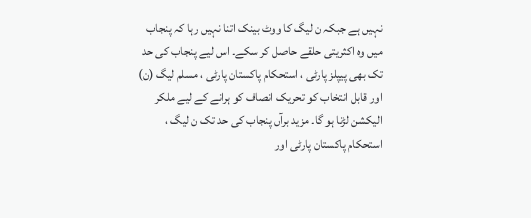نہیں ہے جبکہ ن لیگ کا ووٹ بینک اتنا نہیں رہا کہ پنجاب میں وہ اکثریتی حلقے حاصل کر سکے۔ اس لیے پنجاب کی حد تک بھی پیپلز پارٹی ، استحکام پاکستان پارٹی ، مسلم لیگ (ن) اور قابل انتخاب کو تحریک انصاف کو ہرانے کے لیے ملکر الیکشن لڑنا ہو گا۔ مزید برآں پنجاب کی حد تک ن لیگ ، استحکام پاکستان پارٹی اور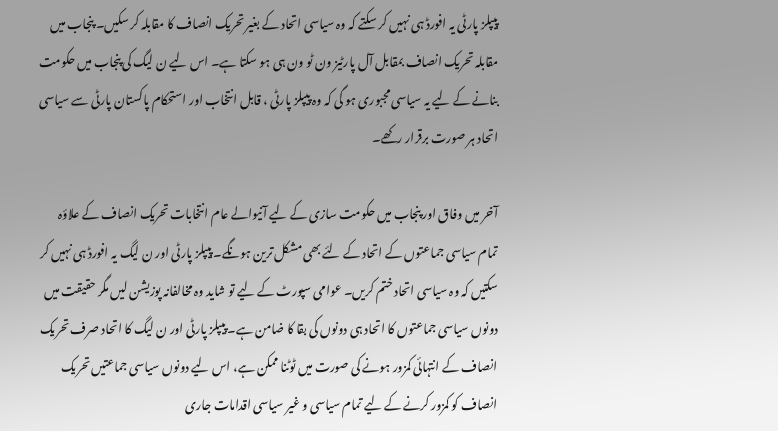پیپلز پارٹی یہ افورڈ ہی نہیں کر سکتے کہ وہ سیاسی اتحاد کے بغیر تحریک انصاف کا مقابلہ کر سکیں۔ پنجاب میں مقابلہ تحریک انصاف بمقابل آل پارٹیز ون ٹو ون ہی ہو سکتا ہے۔ اس لیے ن لیگ کی پنجاب میں حکومت بنانے کے لیے یہ سیاسی مجبوری ہو گی کہ وہ پیپلز پارٹی ، قابل انتخاب اور استحکام پاکستان پارٹی سے سیاسی اتحاد ہر صورت برقرار رکھے۔

آخر میں وفاق اور پنجاب میں حکومت سازی کے لیے آنیوالے عام انتخابات تحریک انصاف کے علاؤہ تمام سیاسی جماعتوں کے اتحاد کے لئے بھی مشکل ترین ہونگے۔ پیپلز پارٹی اور ن لیگ یہ افورڈ ہی نہیں کر سکتیں کہ وہ سیاسی اتحاد ختم کریں۔ عوامی سپورٹ کے لیے تو شاید وہ مخالفانہ پوزیشن لیں مگر حقیقت میں دونوں سیاسی جماعتوں کا اتحاد ہی دونوں کی بقا کا ضامن ہے۔ پیپلز پارٹی اور ن لیگ کا اتحاد صرف تحریک انصاف کے انتہائی کمزور ہونے کی صورت میں ٹوٹنا ممکن ہے، اس لیے دونوں سیاسی جماعتیں تحریک انصاف کو کمزور کرنے کے لیے تمام سیاسی و غیر سیاسی اقدامات جاری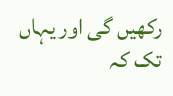رکھیں گی اور یہاں تک کہ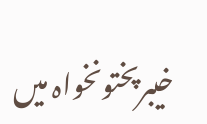خیبرپختونخواہ میں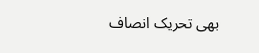بھی تحریک انصاف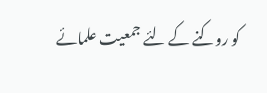کو روکنے کے لئے جمعیت علمائے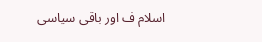اسلام ف اور باقی سیاسی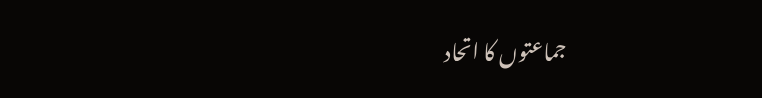جماعتوں کا اتحاد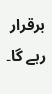برقرار رہے گا۔